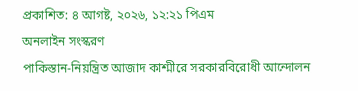প্রকাশিত: ৪ আগষ্ট, ২০২৬, ১২:২১ পিএম
অনলাইন সংস্করণ
পাকিস্তান-নিয়ন্ত্রিত আজাদ কাশ্মীরে সরকারবিরোধী আন্দোলন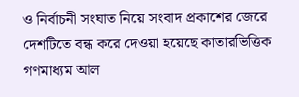ও নির্বাচনী সংঘাত নিয়ে সংবাদ প্রকাশের জেরে দেশটিতে বন্ধ করে দেওয়া হয়েছে কাতারভিত্তিক গণমাধ্যম আল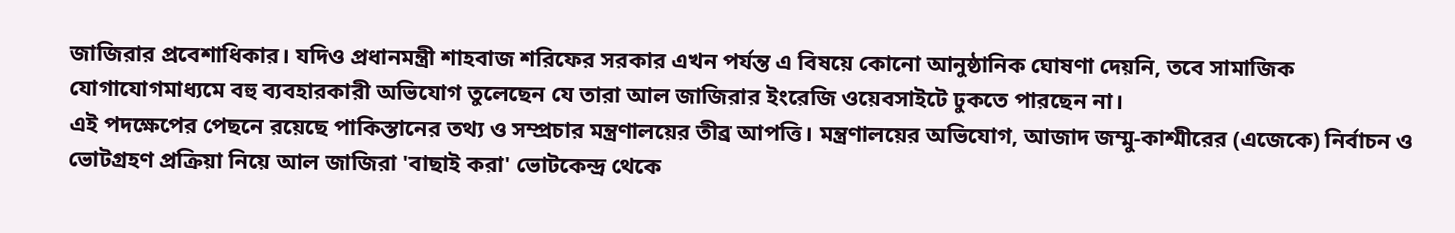জাজিরার প্রবেশাধিকার। যদিও প্রধানমন্ত্রী শাহবাজ শরিফের সরকার এখন পর্যন্ত এ বিষয়ে কোনো আনুষ্ঠানিক ঘোষণা দেয়নি, তবে সামাজিক যোগাযোগমাধ্যমে বহু ব্যবহারকারী অভিযোগ তুলেছেন যে তারা আল জাজিরার ইংরেজি ওয়েবসাইটে ঢুকতে পারছেন না।
এই পদক্ষেপের পেছনে রয়েছে পাকিস্তানের তথ্য ও সম্প্রচার মন্ত্রণালয়ের তীব্র আপত্তি। মন্ত্রণালয়ের অভিযোগ, আজাদ জম্মু-কাশ্মীরের (এজেকে) নির্বাচন ও ভোটগ্রহণ প্রক্রিয়া নিয়ে আল জাজিরা 'বাছাই করা' ভোটকেন্দ্র থেকে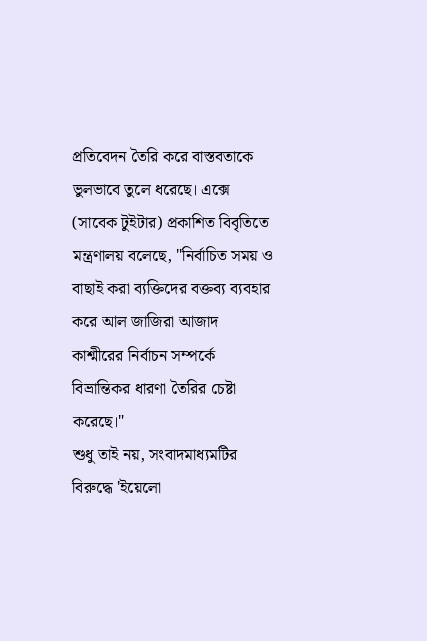প্রতিবেদন তৈরি করে বাস্তবতাকে ভুলভাবে তুলে ধরেছে। এক্সে (সাবেক টুইটার) প্রকাশিত বিবৃতিতে মন্ত্রণালয় বলেছে, "নির্বাচিত সময় ও বাছাই করা ব্যক্তিদের বক্তব্য ব্যবহার করে আল জাজিরা আজাদ কাশ্মীরের নির্বাচন সম্পর্কে বিভ্রান্তিকর ধারণা তৈরির চেষ্টা করেছে।"
শুধু তাই নয়, সংবাদমাধ্যমটির বিরুদ্ধে 'ইয়েলো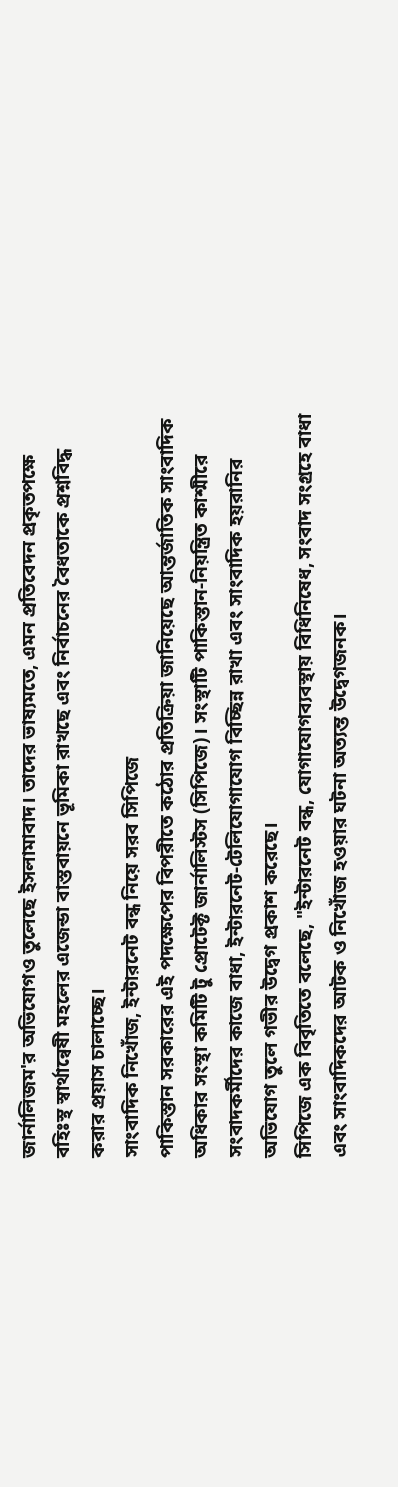জার্নালিজম'র অভিযোগও তুলেছে ইসলামাবাদ। তাদের ভাষ্যমতে, এমন প্রতিবেদন প্রকৃতপক্ষে বহিঃস্থ স্বার্থান্বেষী মহলের এজেন্ডা বাস্তবায়নে ভূমিকা রাখছে এবং নির্বাচনের বৈধতাকে প্রশ্নবিদ্ধ করার প্রয়াস চালাচ্ছে।
সাংবাদিক নিখোঁজ, ইন্টারনেট বন্ধ নিয়ে সরব সিপিজে
পাকিস্তান সরকারের এই পদক্ষেপের বিপরীতে কঠোর প্রতিক্রিয়া জানিয়েছে আন্তর্জাতিক সাংবাদিক অধিকার সংস্থা কমিটি টু প্রোটেক্ট জার্নালিস্টস (সিপিজে)। সংস্থাটি পাকিস্তান-নিয়ন্ত্রিত কাশ্মীরে সংবাদকর্মীদের কাজে বাধা, ইন্টারনেট-টেলিযোগাযোগ বিচ্ছিন্ন রাখা এবং সাংবাদিক হয়রানির অভিযোগ তুলে গভীর উদ্বেগ প্রকাশ করেছে।
সিপিজে এক বিবৃতিতে বলেছে, "ইন্টারনেট বন্ধ, যোগাযোগব্যবস্থায় বিধিনিষেধ, সংবাদ সংগ্রহে বাধা এবং সাংবাদিকদের আটক ও নিখোঁজ হওয়ার ঘটনা অত্যন্ত উদ্বেগজনক।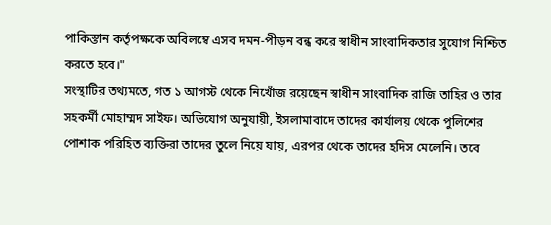পাকিস্তান কর্তৃপক্ষকে অবিলম্বে এসব দমন-পীড়ন বন্ধ করে স্বাধীন সাংবাদিকতার সুযোগ নিশ্চিত করতে হবে।"
সংস্থাটির তথ্যমতে, গত ১ আগস্ট থেকে নিখোঁজ রয়েছেন স্বাধীন সাংবাদিক রাজি তাহির ও তার সহকর্মী মোহাম্মদ সাইফ। অভিযোগ অনুযায়ী, ইসলামাবাদে তাদের কার্যালয় থেকে পুলিশের পোশাক পরিহিত ব্যক্তিরা তাদের তুলে নিয়ে যায়, এরপর থেকে তাদের হদিস মেলেনি। তবে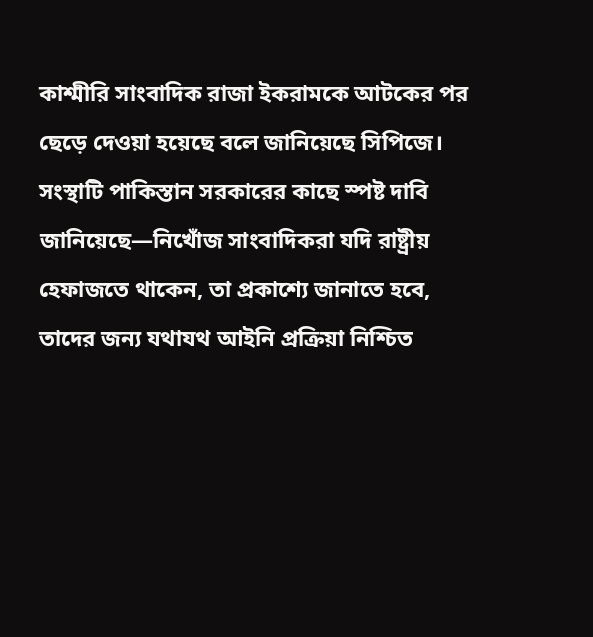কাশ্মীরি সাংবাদিক রাজা ইকরামকে আটকের পর ছেড়ে দেওয়া হয়েছে বলে জানিয়েছে সিপিজে।
সংস্থাটি পাকিস্তান সরকারের কাছে স্পষ্ট দাবি জানিয়েছে—নিখোঁজ সাংবাদিকরা যদি রাষ্ট্রীয় হেফাজতে থাকেন, তা প্রকাশ্যে জানাতে হবে, তাদের জন্য যথাযথ আইনি প্রক্রিয়া নিশ্চিত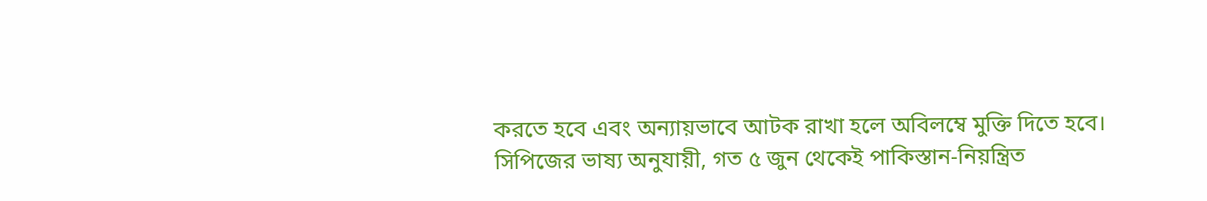করতে হবে এবং অন্যায়ভাবে আটক রাখা হলে অবিলম্বে মুক্তি দিতে হবে।
সিপিজের ভাষ্য অনুযায়ী, গত ৫ জুন থেকেই পাকিস্তান-নিয়ন্ত্রিত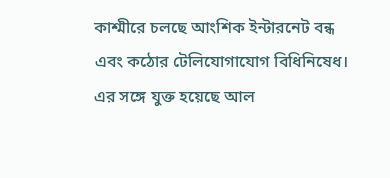কাশ্মীরে চলছে আংশিক ইন্টারনেট বন্ধ এবং কঠোর টেলিযোগাযোগ বিধিনিষেধ। এর সঙ্গে যুক্ত হয়েছে আল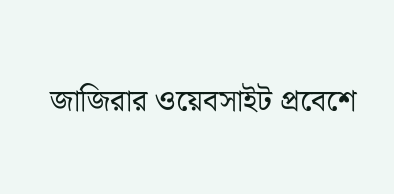জাজিরার ওয়েবসাইট প্রবেশে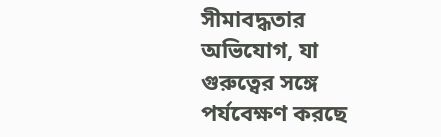সীমাবদ্ধতার অভিযোগ, যা গুরুত্বের সঙ্গে পর্যবেক্ষণ করছে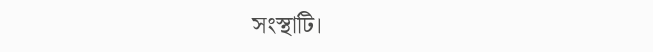সংস্থাটি।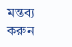মন্তব্য করুন